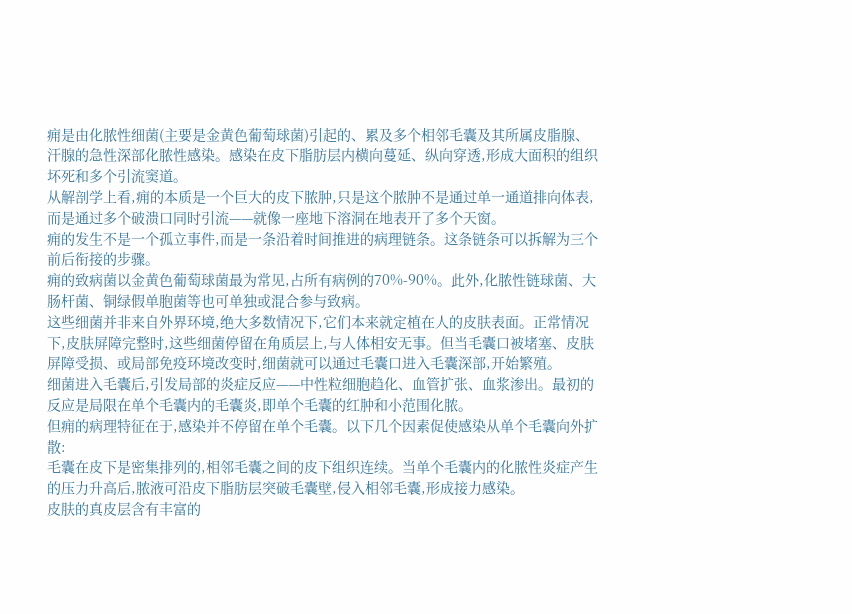痈是由化脓性细菌(主要是金黄色葡萄球菌)引起的、累及多个相邻毛囊及其所属皮脂腺、汗腺的急性深部化脓性感染。感染在皮下脂肪层内横向蔓延、纵向穿透,形成大面积的组织坏死和多个引流窦道。
从解剖学上看,痈的本质是一个巨大的皮下脓肿,只是这个脓肿不是通过单一通道排向体表,而是通过多个破溃口同时引流——就像一座地下溶洞在地表开了多个天窗。
痈的发生不是一个孤立事件,而是一条沿着时间推进的病理链条。这条链条可以拆解为三个前后衔接的步骤。
痈的致病菌以金黄色葡萄球菌最为常见,占所有病例的70%-90%。此外,化脓性链球菌、大肠杆菌、铜绿假单胞菌等也可单独或混合参与致病。
这些细菌并非来自外界环境,绝大多数情况下,它们本来就定植在人的皮肤表面。正常情况下,皮肤屏障完整时,这些细菌停留在角质层上,与人体相安无事。但当毛囊口被堵塞、皮肤屏障受损、或局部免疫环境改变时,细菌就可以通过毛囊口进入毛囊深部,开始繁殖。
细菌进入毛囊后,引发局部的炎症反应——中性粒细胞趋化、血管扩张、血浆渗出。最初的反应是局限在单个毛囊内的毛囊炎,即单个毛囊的红肿和小范围化脓。
但痈的病理特征在于,感染并不停留在单个毛囊。以下几个因素促使感染从单个毛囊向外扩散:
毛囊在皮下是密集排列的,相邻毛囊之间的皮下组织连续。当单个毛囊内的化脓性炎症产生的压力升高后,脓液可沿皮下脂肪层突破毛囊壁,侵入相邻毛囊,形成接力感染。
皮肤的真皮层含有丰富的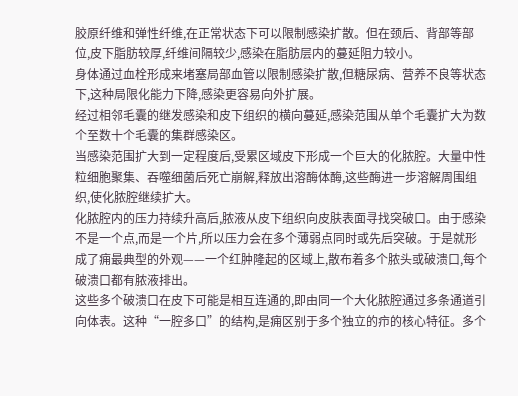胶原纤维和弹性纤维,在正常状态下可以限制感染扩散。但在颈后、背部等部位,皮下脂肪较厚,纤维间隔较少,感染在脂肪层内的蔓延阻力较小。
身体通过血栓形成来堵塞局部血管以限制感染扩散,但糖尿病、营养不良等状态下,这种局限化能力下降,感染更容易向外扩展。
经过相邻毛囊的继发感染和皮下组织的横向蔓延,感染范围从单个毛囊扩大为数个至数十个毛囊的集群感染区。
当感染范围扩大到一定程度后,受累区域皮下形成一个巨大的化脓腔。大量中性粒细胞聚集、吞噬细菌后死亡崩解,释放出溶酶体酶,这些酶进一步溶解周围组织,使化脓腔继续扩大。
化脓腔内的压力持续升高后,脓液从皮下组织向皮肤表面寻找突破口。由于感染不是一个点,而是一个片,所以压力会在多个薄弱点同时或先后突破。于是就形成了痈最典型的外观——一个红肿隆起的区域上,散布着多个脓头或破溃口,每个破溃口都有脓液排出。
这些多个破溃口在皮下可能是相互连通的,即由同一个大化脓腔通过多条通道引向体表。这种“一腔多口”的结构,是痈区别于多个独立的疖的核心特征。多个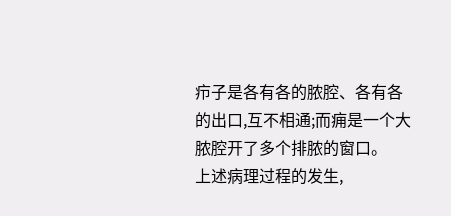疖子是各有各的脓腔、各有各的出口,互不相通;而痈是一个大脓腔开了多个排脓的窗口。
上述病理过程的发生,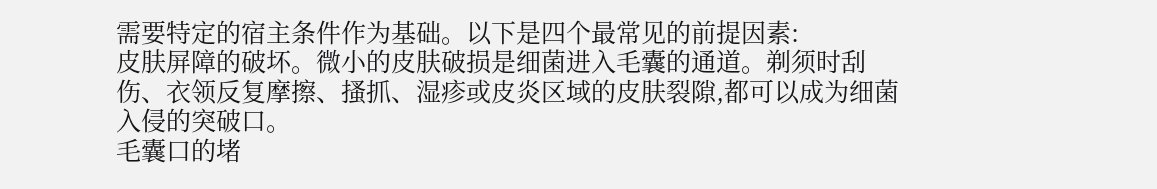需要特定的宿主条件作为基础。以下是四个最常见的前提因素:
皮肤屏障的破坏。微小的皮肤破损是细菌进入毛囊的通道。剃须时刮伤、衣领反复摩擦、搔抓、湿疹或皮炎区域的皮肤裂隙,都可以成为细菌入侵的突破口。
毛囊口的堵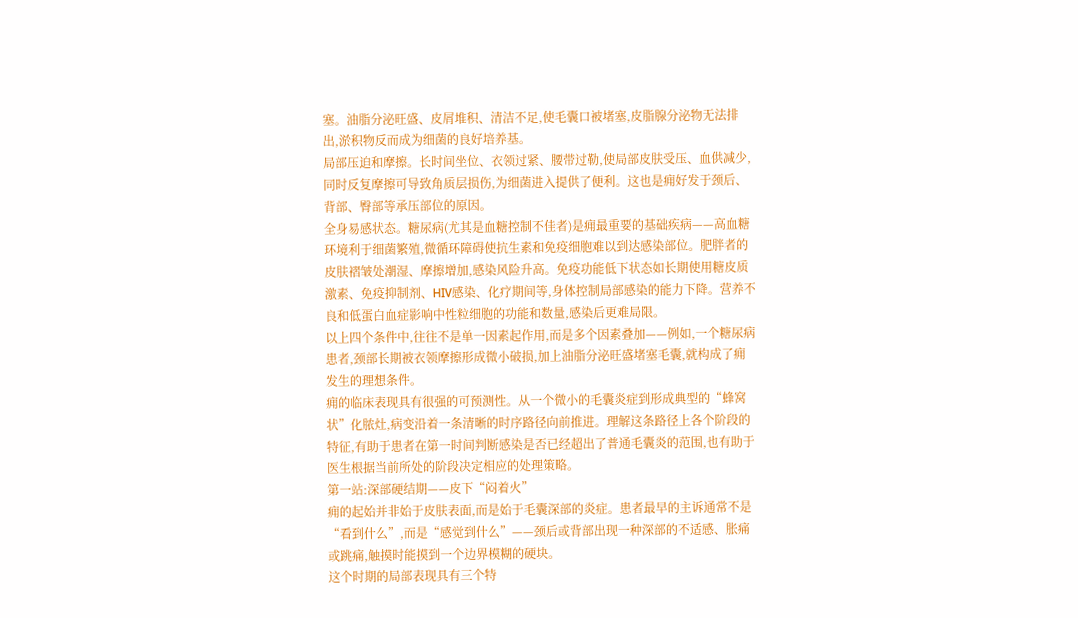塞。油脂分泌旺盛、皮屑堆积、清洁不足,使毛囊口被堵塞,皮脂腺分泌物无法排出,淤积物反而成为细菌的良好培养基。
局部压迫和摩擦。长时间坐位、衣领过紧、腰带过勒,使局部皮肤受压、血供减少,同时反复摩擦可导致角质层损伤,为细菌进入提供了便利。这也是痈好发于颈后、背部、臀部等承压部位的原因。
全身易感状态。糖尿病(尤其是血糖控制不佳者)是痈最重要的基础疾病——高血糖环境利于细菌繁殖,微循环障碍使抗生素和免疫细胞难以到达感染部位。肥胖者的皮肤褶皱处潮湿、摩擦增加,感染风险升高。免疫功能低下状态如长期使用糖皮质激素、免疫抑制剂、HIV感染、化疗期间等,身体控制局部感染的能力下降。营养不良和低蛋白血症影响中性粒细胞的功能和数量,感染后更难局限。
以上四个条件中,往往不是单一因素起作用,而是多个因素叠加——例如,一个糖尿病患者,颈部长期被衣领摩擦形成微小破损,加上油脂分泌旺盛堵塞毛囊,就构成了痈发生的理想条件。
痈的临床表现具有很强的可预测性。从一个微小的毛囊炎症到形成典型的“蜂窝状”化脓灶,病变沿着一条清晰的时序路径向前推进。理解这条路径上各个阶段的特征,有助于患者在第一时间判断感染是否已经超出了普通毛囊炎的范围,也有助于医生根据当前所处的阶段决定相应的处理策略。
第一站:深部硬结期——皮下“闷着火”
痈的起始并非始于皮肤表面,而是始于毛囊深部的炎症。患者最早的主诉通常不是“看到什么”,而是“感觉到什么”——颈后或背部出现一种深部的不适感、胀痛或跳痛,触摸时能摸到一个边界模糊的硬块。
这个时期的局部表现具有三个特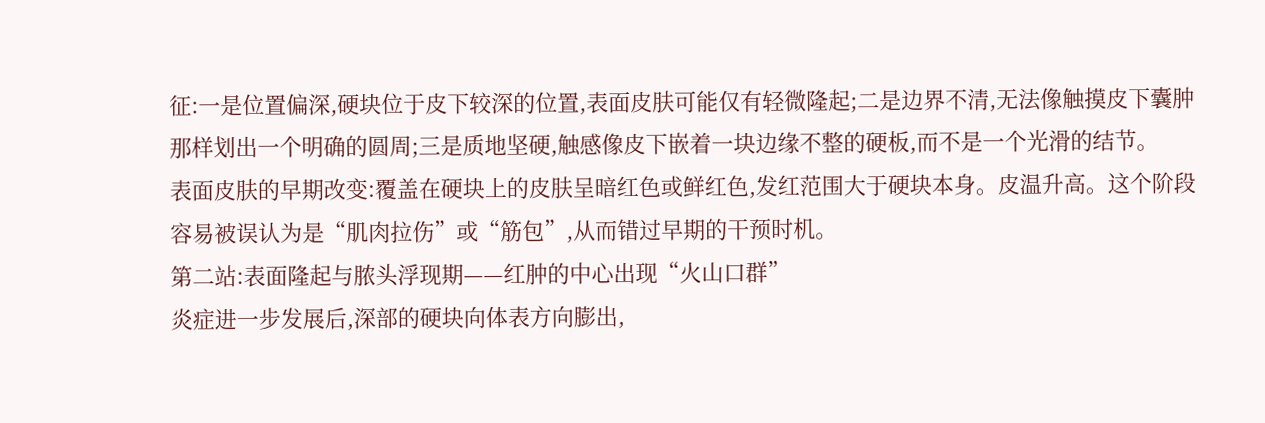征:一是位置偏深,硬块位于皮下较深的位置,表面皮肤可能仅有轻微隆起;二是边界不清,无法像触摸皮下囊肿那样划出一个明确的圆周;三是质地坚硬,触感像皮下嵌着一块边缘不整的硬板,而不是一个光滑的结节。
表面皮肤的早期改变:覆盖在硬块上的皮肤呈暗红色或鲜红色,发红范围大于硬块本身。皮温升高。这个阶段容易被误认为是“肌肉拉伤”或“筋包”,从而错过早期的干预时机。
第二站:表面隆起与脓头浮现期——红肿的中心出现“火山口群”
炎症进一步发展后,深部的硬块向体表方向膨出,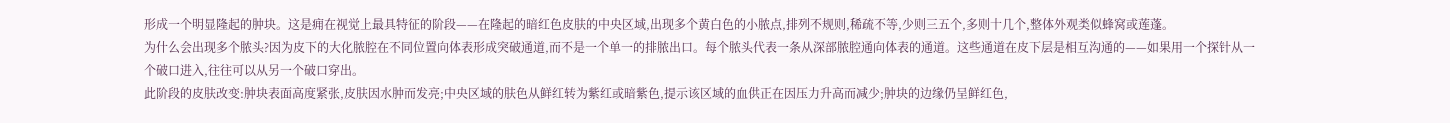形成一个明显隆起的肿块。这是痈在视觉上最具特征的阶段——在隆起的暗红色皮肤的中央区域,出现多个黄白色的小脓点,排列不规则,稀疏不等,少则三五个,多则十几个,整体外观类似蜂窝或莲蓬。
为什么会出现多个脓头?因为皮下的大化脓腔在不同位置向体表形成突破通道,而不是一个单一的排脓出口。每个脓头代表一条从深部脓腔通向体表的通道。这些通道在皮下层是相互沟通的——如果用一个探针从一个破口进入,往往可以从另一个破口穿出。
此阶段的皮肤改变:肿块表面高度紧张,皮肤因水肿而发亮;中央区域的肤色从鲜红转为紫红或暗紫色,提示该区域的血供正在因压力升高而减少;肿块的边缘仍呈鲜红色,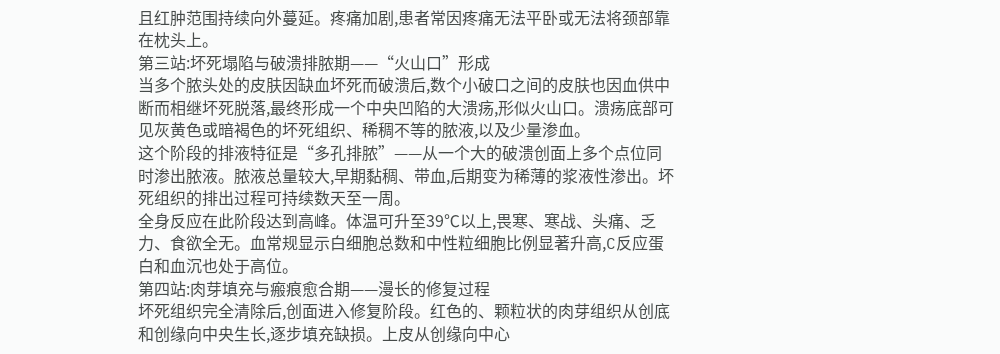且红肿范围持续向外蔓延。疼痛加剧,患者常因疼痛无法平卧或无法将颈部靠在枕头上。
第三站:坏死塌陷与破溃排脓期——“火山口”形成
当多个脓头处的皮肤因缺血坏死而破溃后,数个小破口之间的皮肤也因血供中断而相继坏死脱落,最终形成一个中央凹陷的大溃疡,形似火山口。溃疡底部可见灰黄色或暗褐色的坏死组织、稀稠不等的脓液,以及少量渗血。
这个阶段的排液特征是“多孔排脓”——从一个大的破溃创面上多个点位同时渗出脓液。脓液总量较大,早期黏稠、带血,后期变为稀薄的浆液性渗出。坏死组织的排出过程可持续数天至一周。
全身反应在此阶段达到高峰。体温可升至39℃以上,畏寒、寒战、头痛、乏力、食欲全无。血常规显示白细胞总数和中性粒细胞比例显著升高,C反应蛋白和血沉也处于高位。
第四站:肉芽填充与瘢痕愈合期——漫长的修复过程
坏死组织完全清除后,创面进入修复阶段。红色的、颗粒状的肉芽组织从创底和创缘向中央生长,逐步填充缺损。上皮从创缘向中心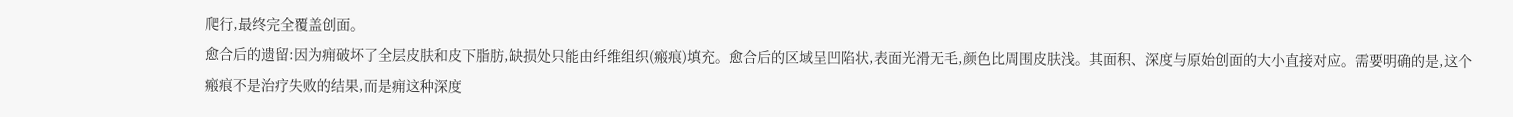爬行,最终完全覆盖创面。
愈合后的遗留:因为痈破坏了全层皮肤和皮下脂肪,缺损处只能由纤维组织(瘢痕)填充。愈合后的区域呈凹陷状,表面光滑无毛,颜色比周围皮肤浅。其面积、深度与原始创面的大小直接对应。需要明确的是,这个瘢痕不是治疗失败的结果,而是痈这种深度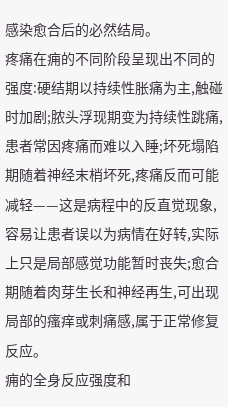感染愈合后的必然结局。
疼痛在痈的不同阶段呈现出不同的强度:硬结期以持续性胀痛为主,触碰时加剧;脓头浮现期变为持续性跳痛,患者常因疼痛而难以入睡;坏死塌陷期随着神经末梢坏死,疼痛反而可能减轻——这是病程中的反直觉现象,容易让患者误以为病情在好转,实际上只是局部感觉功能暂时丧失;愈合期随着肉芽生长和神经再生,可出现局部的瘙痒或刺痛感,属于正常修复反应。
痈的全身反应强度和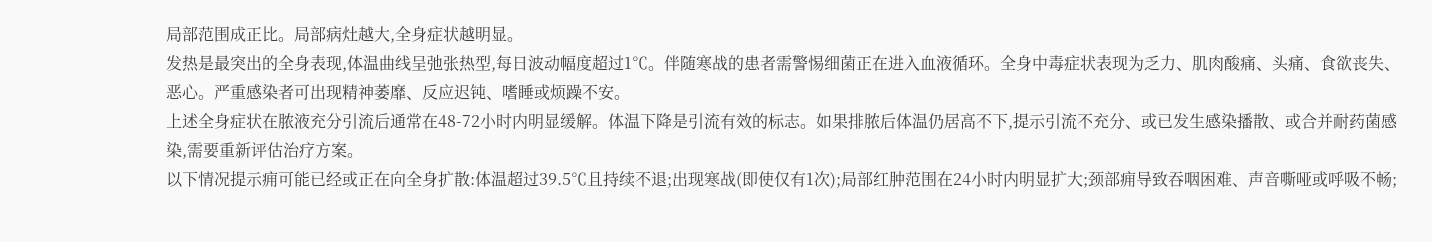局部范围成正比。局部病灶越大,全身症状越明显。
发热是最突出的全身表现,体温曲线呈弛张热型,每日波动幅度超过1℃。伴随寒战的患者需警惕细菌正在进入血液循环。全身中毒症状表现为乏力、肌肉酸痛、头痛、食欲丧失、恶心。严重感染者可出现精神萎靡、反应迟钝、嗜睡或烦躁不安。
上述全身症状在脓液充分引流后通常在48-72小时内明显缓解。体温下降是引流有效的标志。如果排脓后体温仍居高不下,提示引流不充分、或已发生感染播散、或合并耐药菌感染,需要重新评估治疗方案。
以下情况提示痈可能已经或正在向全身扩散:体温超过39.5℃且持续不退;出现寒战(即使仅有1次);局部红肿范围在24小时内明显扩大;颈部痈导致吞咽困难、声音嘶哑或呼吸不畅;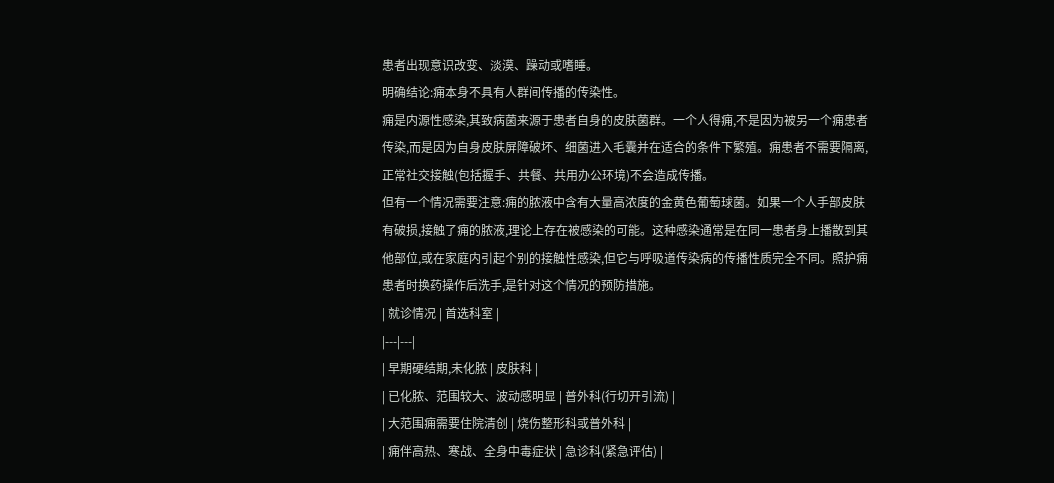患者出现意识改变、淡漠、躁动或嗜睡。
明确结论:痈本身不具有人群间传播的传染性。
痈是内源性感染,其致病菌来源于患者自身的皮肤菌群。一个人得痈,不是因为被另一个痈患者传染,而是因为自身皮肤屏障破坏、细菌进入毛囊并在适合的条件下繁殖。痈患者不需要隔离,正常社交接触(包括握手、共餐、共用办公环境)不会造成传播。
但有一个情况需要注意:痈的脓液中含有大量高浓度的金黄色葡萄球菌。如果一个人手部皮肤有破损,接触了痈的脓液,理论上存在被感染的可能。这种感染通常是在同一患者身上播散到其他部位,或在家庭内引起个别的接触性感染,但它与呼吸道传染病的传播性质完全不同。照护痈患者时换药操作后洗手,是针对这个情况的预防措施。
| 就诊情况 | 首选科室 |
|---|---|
| 早期硬结期,未化脓 | 皮肤科 |
| 已化脓、范围较大、波动感明显 | 普外科(行切开引流) |
| 大范围痈需要住院清创 | 烧伤整形科或普外科 |
| 痈伴高热、寒战、全身中毒症状 | 急诊科(紧急评估) |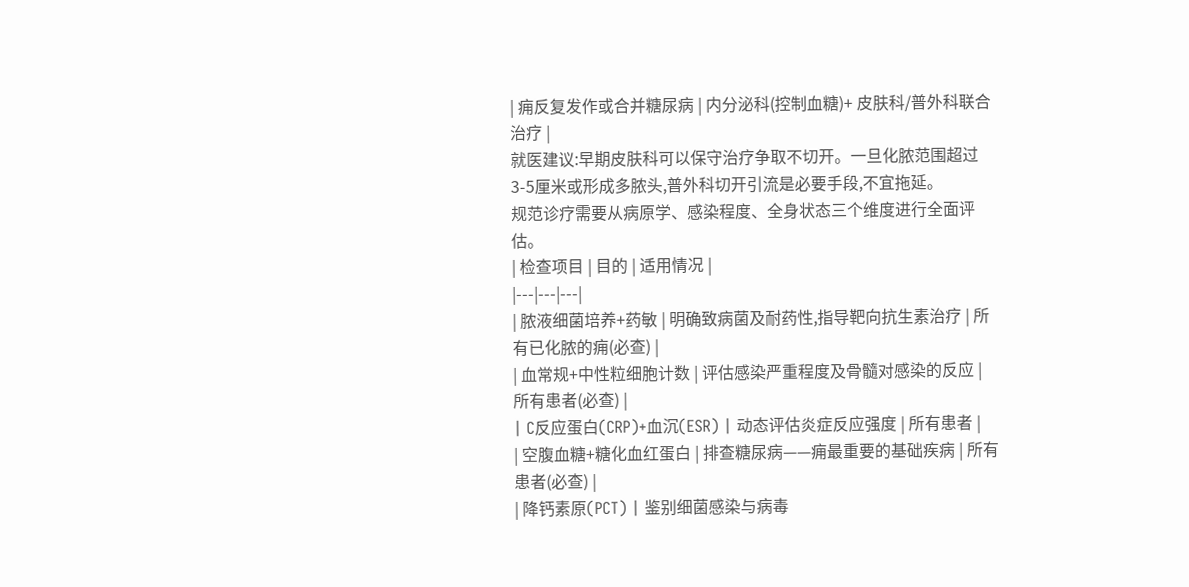| 痈反复发作或合并糖尿病 | 内分泌科(控制血糖)+ 皮肤科/普外科联合治疗 |
就医建议:早期皮肤科可以保守治疗争取不切开。一旦化脓范围超过3-5厘米或形成多脓头,普外科切开引流是必要手段,不宜拖延。
规范诊疗需要从病原学、感染程度、全身状态三个维度进行全面评估。
| 检查项目 | 目的 | 适用情况 |
|---|---|---|
| 脓液细菌培养+药敏 | 明确致病菌及耐药性,指导靶向抗生素治疗 | 所有已化脓的痈(必查) |
| 血常规+中性粒细胞计数 | 评估感染严重程度及骨髓对感染的反应 | 所有患者(必查) |
| C反应蛋白(CRP)+血沉(ESR) | 动态评估炎症反应强度 | 所有患者 |
| 空腹血糖+糖化血红蛋白 | 排查糖尿病——痈最重要的基础疾病 | 所有患者(必查) |
| 降钙素原(PCT) | 鉴别细菌感染与病毒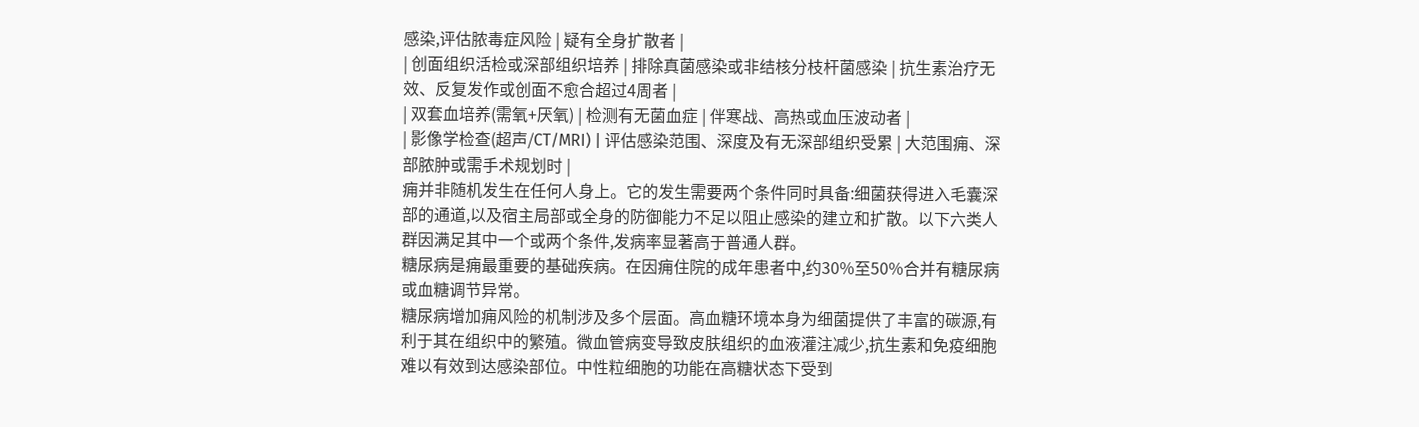感染,评估脓毒症风险 | 疑有全身扩散者 |
| 创面组织活检或深部组织培养 | 排除真菌感染或非结核分枝杆菌感染 | 抗生素治疗无效、反复发作或创面不愈合超过4周者 |
| 双套血培养(需氧+厌氧) | 检测有无菌血症 | 伴寒战、高热或血压波动者 |
| 影像学检查(超声/CT/MRI) | 评估感染范围、深度及有无深部组织受累 | 大范围痈、深部脓肿或需手术规划时 |
痈并非随机发生在任何人身上。它的发生需要两个条件同时具备:细菌获得进入毛囊深部的通道,以及宿主局部或全身的防御能力不足以阻止感染的建立和扩散。以下六类人群因满足其中一个或两个条件,发病率显著高于普通人群。
糖尿病是痈最重要的基础疾病。在因痈住院的成年患者中,约30%至50%合并有糖尿病或血糖调节异常。
糖尿病增加痈风险的机制涉及多个层面。高血糖环境本身为细菌提供了丰富的碳源,有利于其在组织中的繁殖。微血管病变导致皮肤组织的血液灌注减少,抗生素和免疫细胞难以有效到达感染部位。中性粒细胞的功能在高糖状态下受到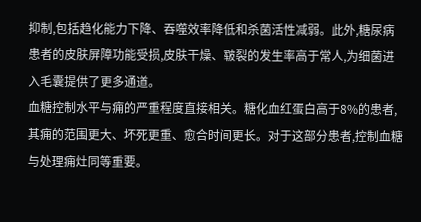抑制,包括趋化能力下降、吞噬效率降低和杀菌活性减弱。此外,糖尿病患者的皮肤屏障功能受损,皮肤干燥、皲裂的发生率高于常人,为细菌进入毛囊提供了更多通道。
血糖控制水平与痈的严重程度直接相关。糖化血红蛋白高于8%的患者,其痈的范围更大、坏死更重、愈合时间更长。对于这部分患者,控制血糖与处理痈灶同等重要。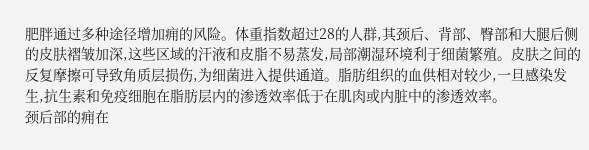肥胖通过多种途径增加痈的风险。体重指数超过28的人群,其颈后、背部、臀部和大腿后侧的皮肤褶皱加深,这些区域的汗液和皮脂不易蒸发,局部潮湿环境利于细菌繁殖。皮肤之间的反复摩擦可导致角质层损伤,为细菌进入提供通道。脂肪组织的血供相对较少,一旦感染发生,抗生素和免疫细胞在脂肪层内的渗透效率低于在肌肉或内脏中的渗透效率。
颈后部的痈在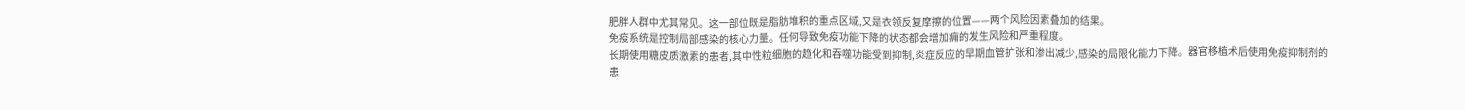肥胖人群中尤其常见。这一部位既是脂肪堆积的重点区域,又是衣领反复摩擦的位置——两个风险因素叠加的结果。
免疫系统是控制局部感染的核心力量。任何导致免疫功能下降的状态都会增加痈的发生风险和严重程度。
长期使用糖皮质激素的患者,其中性粒细胞的趋化和吞噬功能受到抑制,炎症反应的早期血管扩张和渗出减少,感染的局限化能力下降。器官移植术后使用免疫抑制剂的患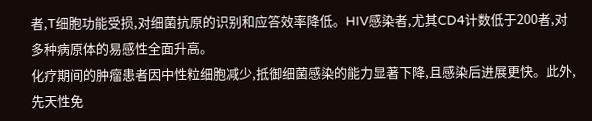者,T细胞功能受损,对细菌抗原的识别和应答效率降低。HIV感染者,尤其CD4计数低于200者,对多种病原体的易感性全面升高。
化疗期间的肿瘤患者因中性粒细胞减少,抵御细菌感染的能力显著下降,且感染后进展更快。此外,先天性免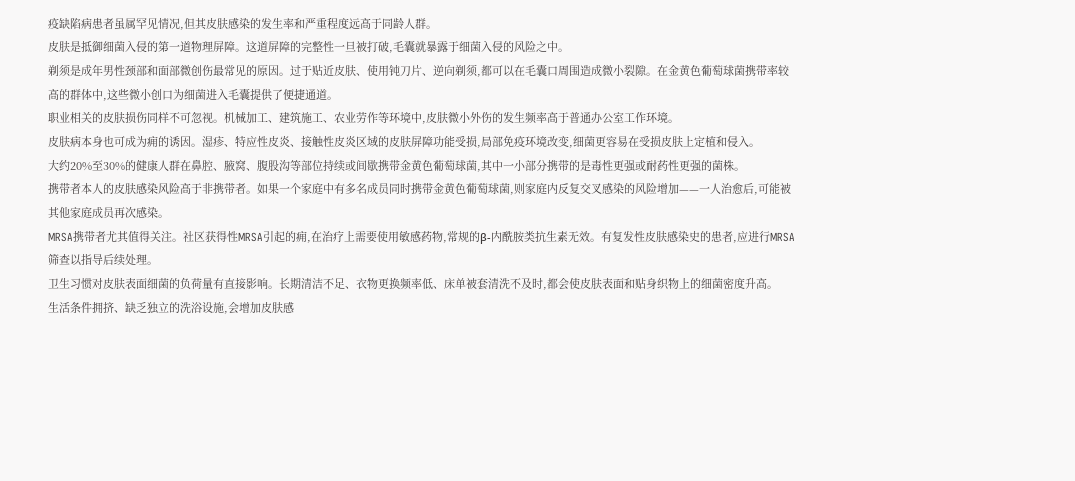疫缺陷病患者虽属罕见情况,但其皮肤感染的发生率和严重程度远高于同龄人群。
皮肤是抵御细菌入侵的第一道物理屏障。这道屏障的完整性一旦被打破,毛囊就暴露于细菌入侵的风险之中。
剃须是成年男性颈部和面部微创伤最常见的原因。过于贴近皮肤、使用钝刀片、逆向剃须,都可以在毛囊口周围造成微小裂隙。在金黄色葡萄球菌携带率较高的群体中,这些微小创口为细菌进入毛囊提供了便捷通道。
职业相关的皮肤损伤同样不可忽视。机械加工、建筑施工、农业劳作等环境中,皮肤微小外伤的发生频率高于普通办公室工作环境。
皮肤病本身也可成为痈的诱因。湿疹、特应性皮炎、接触性皮炎区域的皮肤屏障功能受损,局部免疫环境改变,细菌更容易在受损皮肤上定植和侵入。
大约20%至30%的健康人群在鼻腔、腋窝、腹股沟等部位持续或间歇携带金黄色葡萄球菌,其中一小部分携带的是毒性更强或耐药性更强的菌株。
携带者本人的皮肤感染风险高于非携带者。如果一个家庭中有多名成员同时携带金黄色葡萄球菌,则家庭内反复交叉感染的风险增加——一人治愈后,可能被其他家庭成员再次感染。
MRSA携带者尤其值得关注。社区获得性MRSA引起的痈,在治疗上需要使用敏感药物,常规的β-内酰胺类抗生素无效。有复发性皮肤感染史的患者,应进行MRSA筛查以指导后续处理。
卫生习惯对皮肤表面细菌的负荷量有直接影响。长期清洁不足、衣物更换频率低、床单被套清洗不及时,都会使皮肤表面和贴身织物上的细菌密度升高。
生活条件拥挤、缺乏独立的洗浴设施,会增加皮肤感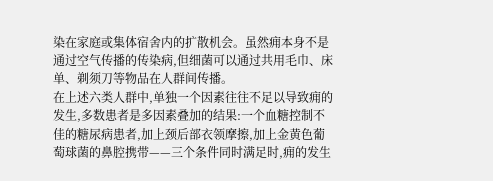染在家庭或集体宿舍内的扩散机会。虽然痈本身不是通过空气传播的传染病,但细菌可以通过共用毛巾、床单、剃须刀等物品在人群间传播。
在上述六类人群中,单独一个因素往往不足以导致痈的发生,多数患者是多因素叠加的结果:一个血糖控制不佳的糖尿病患者,加上颈后部衣领摩擦,加上金黄色葡萄球菌的鼻腔携带——三个条件同时满足时,痈的发生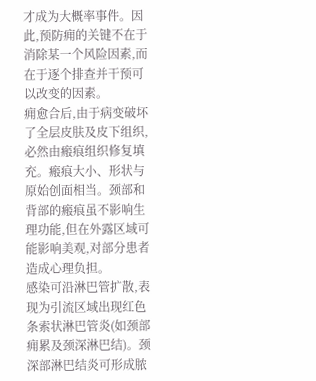才成为大概率事件。因此,预防痈的关键不在于消除某一个风险因素,而在于逐个排查并干预可以改变的因素。
痈愈合后,由于病变破坏了全层皮肤及皮下组织,必然由瘢痕组织修复填充。瘢痕大小、形状与原始创面相当。颈部和背部的瘢痕虽不影响生理功能,但在外露区域可能影响美观,对部分患者造成心理负担。
感染可沿淋巴管扩散,表现为引流区域出现红色条索状淋巴管炎(如颈部痈累及颈深淋巴结)。颈深部淋巴结炎可形成脓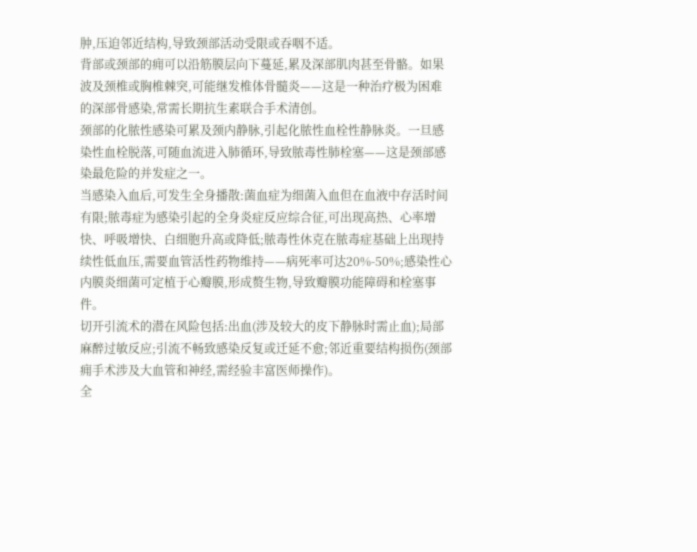肿,压迫邻近结构,导致颈部活动受限或吞咽不适。
背部或颈部的痈可以沿筋膜层向下蔓延,累及深部肌肉甚至骨骼。如果波及颈椎或胸椎棘突,可能继发椎体骨髓炎——这是一种治疗极为困难的深部骨感染,常需长期抗生素联合手术清创。
颈部的化脓性感染可累及颈内静脉,引起化脓性血栓性静脉炎。一旦感染性血栓脱落,可随血流进入肺循环,导致脓毒性肺栓塞——这是颈部感染最危险的并发症之一。
当感染入血后,可发生全身播散:菌血症为细菌入血但在血液中存活时间有限;脓毒症为感染引起的全身炎症反应综合征,可出现高热、心率增快、呼吸增快、白细胞升高或降低;脓毒性休克在脓毒症基础上出现持续性低血压,需要血管活性药物维持——病死率可达20%-50%;感染性心内膜炎细菌可定植于心瓣膜,形成赘生物,导致瓣膜功能障碍和栓塞事件。
切开引流术的潜在风险包括:出血(涉及较大的皮下静脉时需止血);局部麻醉过敏反应;引流不畅致感染反复或迁延不愈;邻近重要结构损伤(颈部痈手术涉及大血管和神经,需经验丰富医师操作)。
全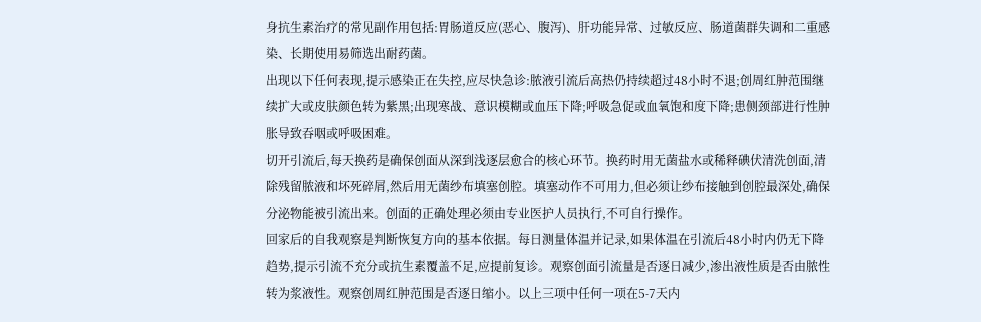身抗生素治疗的常见副作用包括:胃肠道反应(恶心、腹泻)、肝功能异常、过敏反应、肠道菌群失调和二重感染、长期使用易筛选出耐药菌。
出现以下任何表现,提示感染正在失控,应尽快急诊:脓液引流后高热仍持续超过48小时不退;创周红肿范围继续扩大或皮肤颜色转为紫黑;出现寒战、意识模糊或血压下降;呼吸急促或血氧饱和度下降;患侧颈部进行性肿胀导致吞咽或呼吸困难。
切开引流后,每天换药是确保创面从深到浅逐层愈合的核心环节。换药时用无菌盐水或稀释碘伏清洗创面,清除残留脓液和坏死碎屑,然后用无菌纱布填塞创腔。填塞动作不可用力,但必须让纱布接触到创腔最深处,确保分泌物能被引流出来。创面的正确处理必须由专业医护人员执行,不可自行操作。
回家后的自我观察是判断恢复方向的基本依据。每日测量体温并记录,如果体温在引流后48小时内仍无下降趋势,提示引流不充分或抗生素覆盖不足,应提前复诊。观察创面引流量是否逐日减少,渗出液性质是否由脓性转为浆液性。观察创周红肿范围是否逐日缩小。以上三项中任何一项在5-7天内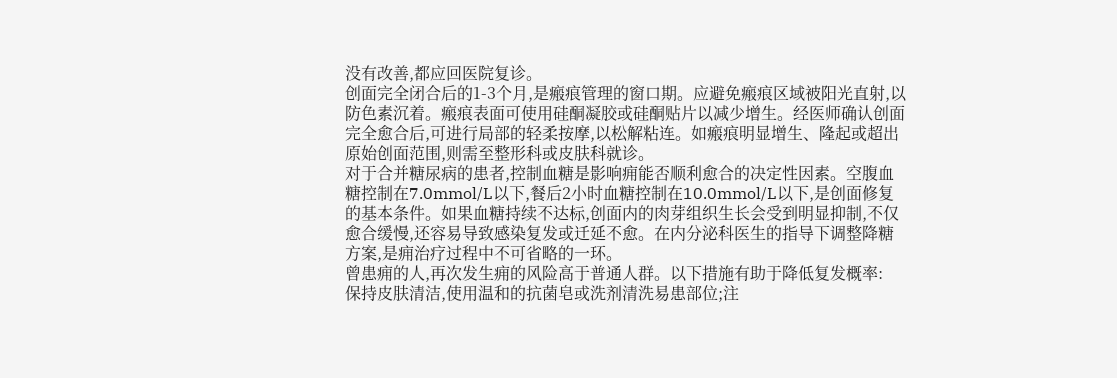没有改善,都应回医院复诊。
创面完全闭合后的1-3个月,是瘢痕管理的窗口期。应避免瘢痕区域被阳光直射,以防色素沉着。瘢痕表面可使用硅酮凝胶或硅酮贴片以减少增生。经医师确认创面完全愈合后,可进行局部的轻柔按摩,以松解粘连。如瘢痕明显增生、隆起或超出原始创面范围,则需至整形科或皮肤科就诊。
对于合并糖尿病的患者,控制血糖是影响痈能否顺利愈合的决定性因素。空腹血糖控制在7.0mmol/L以下,餐后2小时血糖控制在10.0mmol/L以下,是创面修复的基本条件。如果血糖持续不达标,创面内的肉芽组织生长会受到明显抑制,不仅愈合缓慢,还容易导致感染复发或迁延不愈。在内分泌科医生的指导下调整降糖方案,是痈治疗过程中不可省略的一环。
曾患痈的人,再次发生痈的风险高于普通人群。以下措施有助于降低复发概率:
保持皮肤清洁,使用温和的抗菌皂或洗剂清洗易患部位;注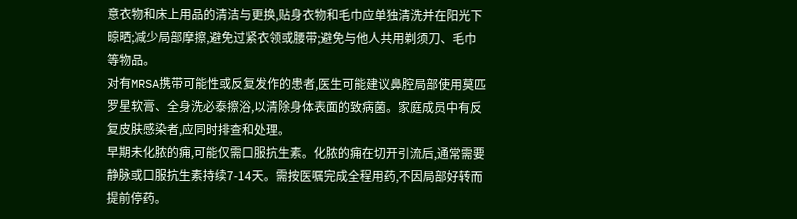意衣物和床上用品的清洁与更换,贴身衣物和毛巾应单独清洗并在阳光下晾晒;减少局部摩擦,避免过紧衣领或腰带;避免与他人共用剃须刀、毛巾等物品。
对有MRSA携带可能性或反复发作的患者,医生可能建议鼻腔局部使用莫匹罗星软膏、全身洗必泰擦浴,以清除身体表面的致病菌。家庭成员中有反复皮肤感染者,应同时排查和处理。
早期未化脓的痈,可能仅需口服抗生素。化脓的痈在切开引流后,通常需要静脉或口服抗生素持续7-14天。需按医嘱完成全程用药,不因局部好转而提前停药。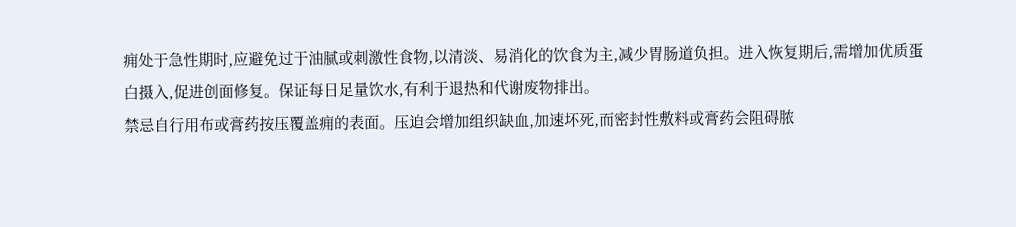痈处于急性期时,应避免过于油腻或刺激性食物,以清淡、易消化的饮食为主,减少胃肠道负担。进入恢复期后,需增加优质蛋白摄入,促进创面修复。保证每日足量饮水,有利于退热和代谢废物排出。
禁忌自行用布或膏药按压覆盖痈的表面。压迫会增加组织缺血,加速坏死,而密封性敷料或膏药会阻碍脓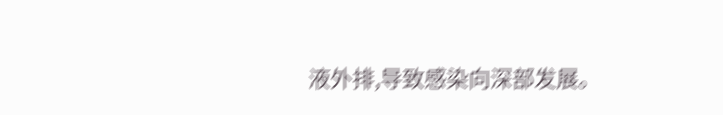液外排,导致感染向深部发展。